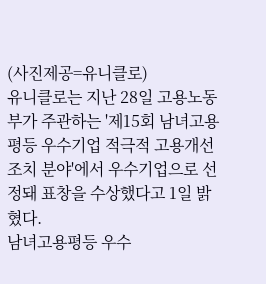(사진제공=유니클로)
유니클로는 지난 28일 고용노동부가 주관하는 '제15회 남녀고용평등 우수기업 적극적 고용개선조치 분야'에서 우수기업으로 선정돼 표창을 수상했다고 1일 밝혔다.
남녀고용평등 우수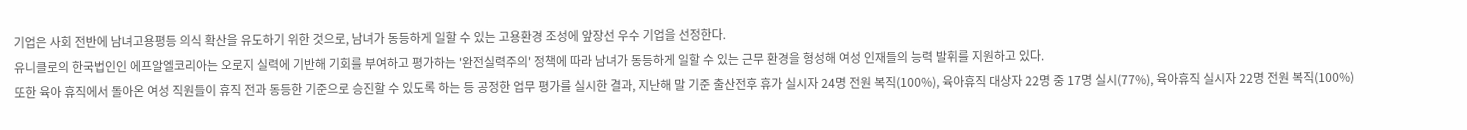기업은 사회 전반에 남녀고용평등 의식 확산을 유도하기 위한 것으로, 남녀가 동등하게 일할 수 있는 고용환경 조성에 앞장선 우수 기업을 선정한다.
유니클로의 한국법인인 에프알엘코리아는 오로지 실력에 기반해 기회를 부여하고 평가하는 '완전실력주의' 정책에 따라 남녀가 동등하게 일할 수 있는 근무 환경을 형성해 여성 인재들의 능력 발휘를 지원하고 있다.
또한 육아 휴직에서 돌아온 여성 직원들이 휴직 전과 동등한 기준으로 승진할 수 있도록 하는 등 공정한 업무 평가를 실시한 결과, 지난해 말 기준 출산전후 휴가 실시자 24명 전원 복직(100%), 육아휴직 대상자 22명 중 17명 실시(77%), 육아휴직 실시자 22명 전원 복직(100%)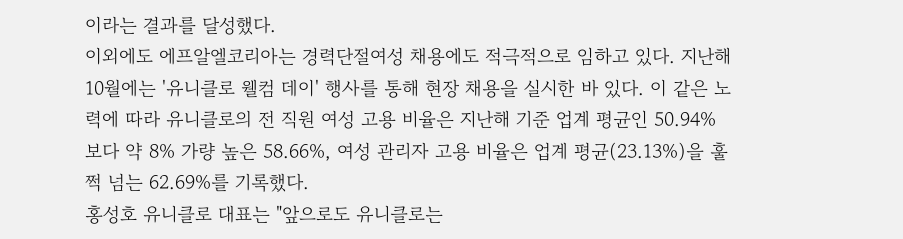이라는 결과를 달성했다.
이외에도 에프알엘코리아는 경력단절여성 채용에도 적극적으로 임하고 있다. 지난해 10월에는 '유니클로 웰컴 데이' 행사를 통해 현장 채용을 실시한 바 있다. 이 같은 노력에 따라 유니클로의 전 직원 여성 고용 비율은 지난해 기준 업계 평균인 50.94% 보다 약 8% 가량 높은 58.66%, 여성 관리자 고용 비율은 업계 평균(23.13%)을 훌쩍 넘는 62.69%를 기록했다.
홍성호 유니클로 대표는 "앞으로도 유니클로는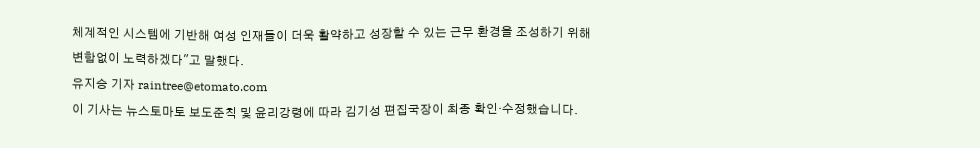체계적인 시스템에 기반해 여성 인재들이 더욱 활약하고 성장할 수 있는 근무 환경을 조성하기 위해 변함없이 노력하겠다"고 말했다.
유지승 기자 raintree@etomato.com
이 기사는 뉴스토마토 보도준칙 및 윤리강령에 따라 김기성 편집국장이 최종 확인·수정했습니다.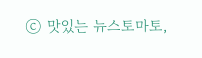ⓒ 맛있는 뉴스토마토,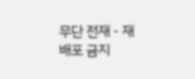무단 전재 - 재배포 금지